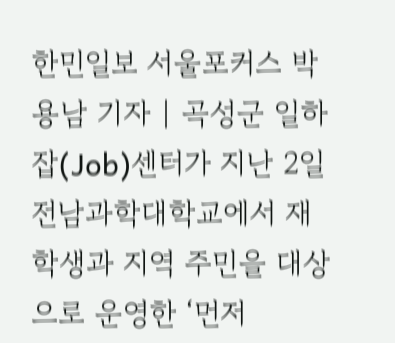한민일보 서울포커스 박용남 기자 | 곡성군 일하잡(Job)센터가 지난 2일 전남과학대학교에서 재학생과 지역 주민을 대상으로 운영한 ‘먼저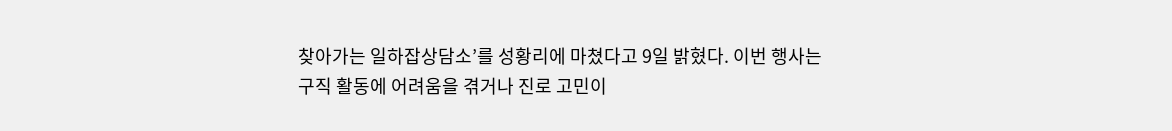찾아가는 일하잡상담소’를 성황리에 마쳤다고 9일 밝혔다. 이번 행사는 구직 활동에 어려움을 겪거나 진로 고민이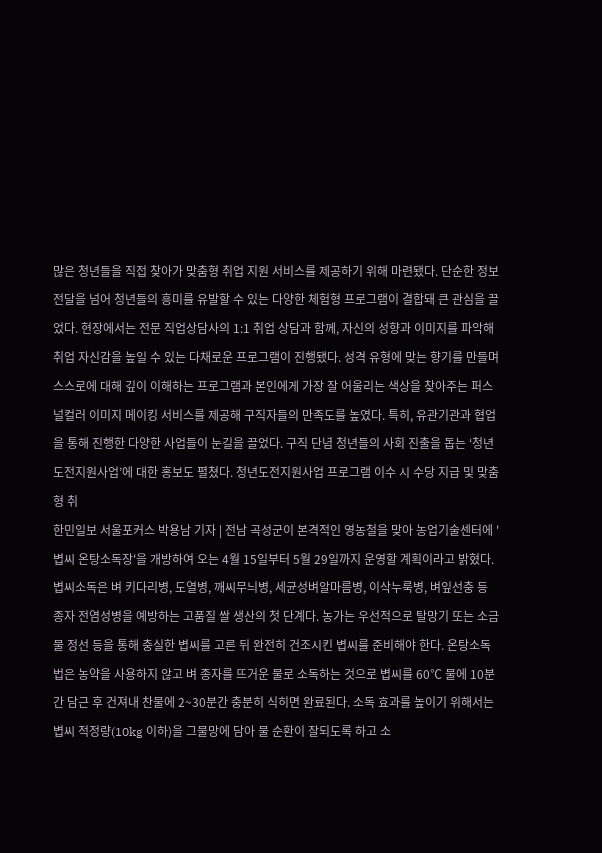많은 청년들을 직접 찾아가 맞춤형 취업 지원 서비스를 제공하기 위해 마련됐다. 단순한 정보 전달을 넘어 청년들의 흥미를 유발할 수 있는 다양한 체험형 프로그램이 결합돼 큰 관심을 끌었다. 현장에서는 전문 직업상담사의 1:1 취업 상담과 함께, 자신의 성향과 이미지를 파악해 취업 자신감을 높일 수 있는 다채로운 프로그램이 진행됐다. 성격 유형에 맞는 향기를 만들며 스스로에 대해 깊이 이해하는 프로그램과 본인에게 가장 잘 어울리는 색상을 찾아주는 퍼스널컬러 이미지 메이킹 서비스를 제공해 구직자들의 만족도를 높였다. 특히, 유관기관과 협업을 통해 진행한 다양한 사업들이 눈길을 끌었다. 구직 단념 청년들의 사회 진출을 돕는 ‘청년도전지원사업’에 대한 홍보도 펼쳤다. 청년도전지원사업 프로그램 이수 시 수당 지급 및 맞춤형 취
한민일보 서울포커스 박용남 기자 | 전남 곡성군이 본격적인 영농철을 맞아 농업기술센터에 '볍씨 온탕소독장'을 개방하여 오는 4월 15일부터 5월 29일까지 운영할 계획이라고 밝혔다. 볍씨소독은 벼 키다리병, 도열병, 깨씨무늬병, 세균성벼알마름병, 이삭누룩병, 벼잎선충 등 종자 전염성병을 예방하는 고품질 쌀 생산의 첫 단계다. 농가는 우선적으로 탈망기 또는 소금물 정선 등을 통해 충실한 볍씨를 고른 뒤 완전히 건조시킨 볍씨를 준비해야 한다. 온탕소독법은 농약을 사용하지 않고 벼 종자를 뜨거운 물로 소독하는 것으로 볍씨를 60℃ 물에 10분간 담근 후 건져내 찬물에 2~30분간 충분히 식히면 완료된다. 소독 효과를 높이기 위해서는 볍씨 적정량(10kg 이하)을 그물망에 담아 물 순환이 잘되도록 하고 소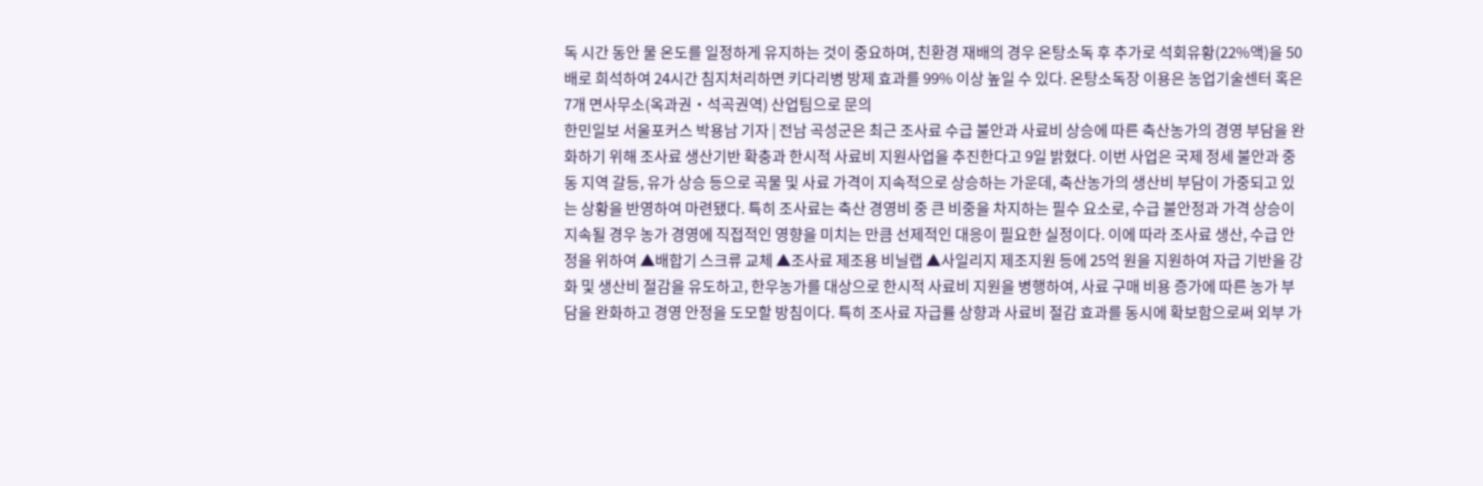독 시간 동안 물 온도를 일정하게 유지하는 것이 중요하며, 친환경 재배의 경우 온탕소독 후 추가로 석회유황(22%액)을 50배로 희석하여 24시간 침지처리하면 키다리병 방제 효과를 99% 이상 높일 수 있다. 온탕소독장 이용은 농업기술센터 혹은 7개 면사무소(옥과권‧석곡권역) 산업팀으로 문의
한민일보 서울포커스 박용남 기자 | 전남 곡성군은 최근 조사료 수급 불안과 사료비 상승에 따른 축산농가의 경영 부담을 완화하기 위해 조사료 생산기반 확충과 한시적 사료비 지원사업을 추진한다고 9일 밝혔다. 이번 사업은 국제 정세 불안과 중동 지역 갈등, 유가 상승 등으로 곡물 및 사료 가격이 지속적으로 상승하는 가운데, 축산농가의 생산비 부담이 가중되고 있는 상황을 반영하여 마련됐다. 특히 조사료는 축산 경영비 중 큰 비중을 차지하는 필수 요소로, 수급 불안정과 가격 상승이 지속될 경우 농가 경영에 직접적인 영향을 미치는 만큼 선제적인 대응이 필요한 실정이다. 이에 따라 조사료 생산, 수급 안정을 위하여 ▲배합기 스크류 교체 ▲조사료 제조용 비닐랩 ▲사일리지 제조지원 등에 25억 원을 지원하여 자급 기반을 강화 및 생산비 절감을 유도하고, 한우농가를 대상으로 한시적 사료비 지원을 병행하여, 사료 구매 비용 증가에 따른 농가 부담을 완화하고 경영 안정을 도모할 방침이다. 특히 조사료 자급률 상향과 사료비 절감 효과를 동시에 확보함으로써 외부 가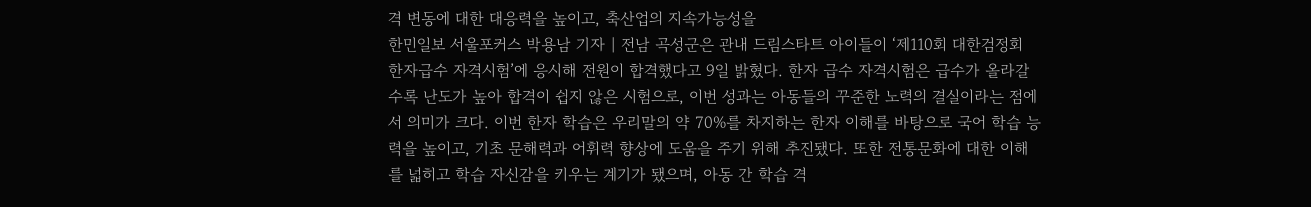격 변동에 대한 대응력을 높이고, 축산업의 지속가능성을
한민일보 서울포커스 박용남 기자 | 전남 곡성군은 관내 드림스타트 아이들이 ‘제110회 대한검정회 한자급수 자격시험’에 응시해 전원이 합격했다고 9일 밝혔다. 한자 급수 자격시험은 급수가 올라갈수록 난도가 높아 합격이 쉽지 않은 시험으로, 이번 성과는 아동들의 꾸준한 노력의 결실이라는 점에서 의미가 크다. 이번 한자 학습은 우리말의 약 70%를 차지하는 한자 이해를 바탕으로 국어 학습 능력을 높이고, 기초 문해력과 어휘력 향상에 도움을 주기 위해 추진됐다. 또한 전통문화에 대한 이해를 넓히고 학습 자신감을 키우는 계기가 됐으며, 아동 간 학습 격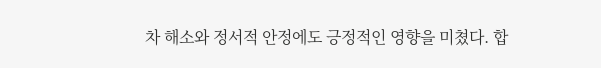차 해소와 정서적 안정에도 긍정적인 영향을 미쳤다. 합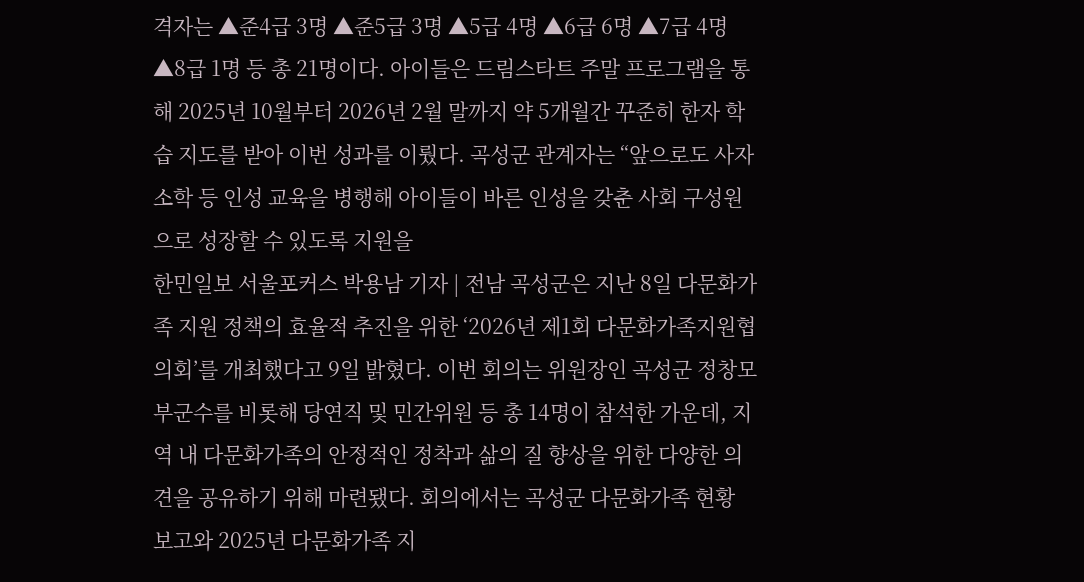격자는 ▲준4급 3명 ▲준5급 3명 ▲5급 4명 ▲6급 6명 ▲7급 4명 ▲8급 1명 등 총 21명이다. 아이들은 드림스타트 주말 프로그램을 통해 2025년 10월부터 2026년 2월 말까지 약 5개월간 꾸준히 한자 학습 지도를 받아 이번 성과를 이뤘다. 곡성군 관계자는 “앞으로도 사자소학 등 인성 교육을 병행해 아이들이 바른 인성을 갖춘 사회 구성원으로 성장할 수 있도록 지원을
한민일보 서울포커스 박용남 기자 | 전남 곡성군은 지난 8일 다문화가족 지원 정책의 효율적 추진을 위한 ‘2026년 제1회 다문화가족지원협의회’를 개최했다고 9일 밝혔다. 이번 회의는 위원장인 곡성군 정창모 부군수를 비롯해 당연직 및 민간위원 등 총 14명이 참석한 가운데, 지역 내 다문화가족의 안정적인 정착과 삶의 질 향상을 위한 다양한 의견을 공유하기 위해 마련됐다. 회의에서는 곡성군 다문화가족 현황 보고와 2025년 다문화가족 지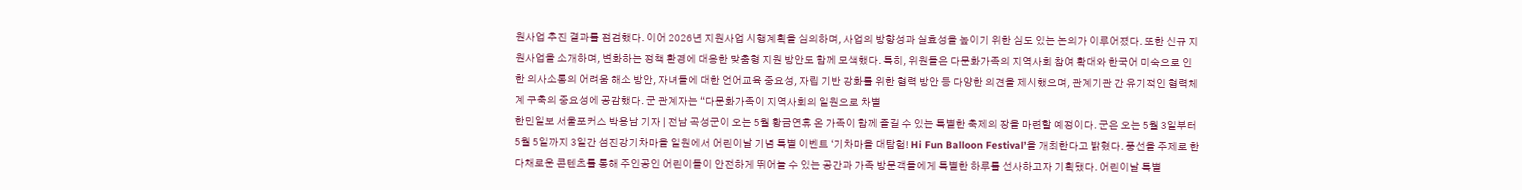원사업 추진 결과를 점검했다. 이어 2026년 지원사업 시행계획을 심의하며, 사업의 방향성과 실효성을 높이기 위한 심도 있는 논의가 이루어졌다. 또한 신규 지원사업을 소개하며, 변화하는 정책 환경에 대응한 맞춤형 지원 방안도 함께 모색했다. 특히, 위원들은 다문화가족의 지역사회 참여 확대와 한국어 미숙으로 인한 의사소통의 어려움 해소 방안, 자녀들에 대한 언어교육 중요성, 자립 기반 강화를 위한 협력 방안 등 다양한 의견을 제시했으며, 관계기관 간 유기적인 협력체계 구축의 중요성에 공감했다. 군 관계자는 “다문화가족이 지역사회의 일원으로 차별
한민일보 서울포커스 박용남 기자 | 전남 곡성군이 오는 5월 황금연휴 온 가족이 함께 즐길 수 있는 특별한 축제의 장을 마련할 예정이다. 군은 오는 5월 3일부터 5월 5일까지 3일간 섬진강기차마을 일원에서 어린이날 기념 특별 이벤트 ‘기차마을 대탐험! Hi Fun Balloon Festival’을 개최한다고 밝혔다. 풍선을 주제로 한 다채로운 콘텐츠를 통해 주인공인 어린이들이 안전하게 뛰어놀 수 있는 공간과 가족 방문객들에게 특별한 하루를 선사하고자 기획됐다. 어린이날 특별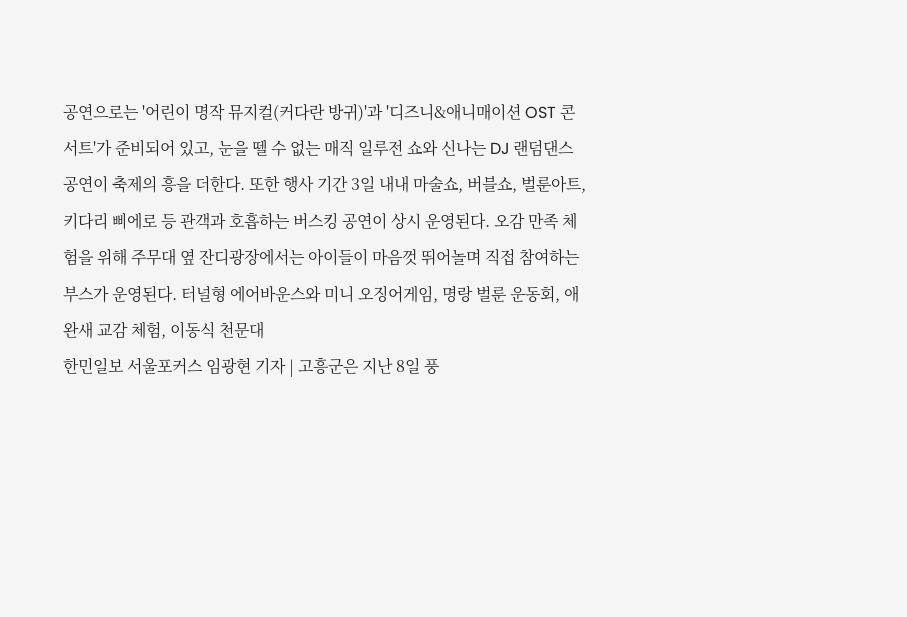공연으로는 '어린이 명작 뮤지컬(커다란 방귀)'과 '디즈니&애니매이션 OST 콘서트'가 준비되어 있고, 눈을 뗄 수 없는 매직 일루전 쇼와 신나는 DJ 랜덤댄스 공연이 축제의 흥을 더한다. 또한 행사 기간 3일 내내 마술쇼, 버블쇼, 벌룬아트, 키다리 삐에로 등 관객과 호흡하는 버스킹 공연이 상시 운영된다. 오감 만족 체험을 위해 주무대 옆 잔디광장에서는 아이들이 마음껏 뛰어놀며 직접 참여하는 부스가 운영된다. 터널형 에어바운스와 미니 오징어게임, 명랑 벌룬 운동회, 애완새 교감 체험, 이동식 천문대
한민일보 서울포커스 임광현 기자 | 고흥군은 지난 8일 풍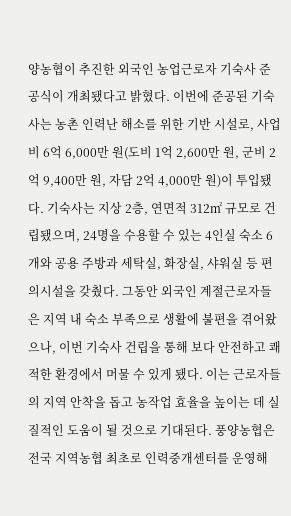양농협이 추진한 외국인 농업근로자 기숙사 준공식이 개최됐다고 밝혔다. 이번에 준공된 기숙사는 농촌 인력난 해소를 위한 기반 시설로, 사업비 6억 6,000만 원(도비 1억 2,600만 원, 군비 2억 9,400만 원, 자담 2억 4,000만 원)이 투입됐다. 기숙사는 지상 2층, 연면적 312㎡ 규모로 건립됐으며, 24명을 수용할 수 있는 4인실 숙소 6개와 공용 주방과 세탁실, 화장실, 샤워실 등 편의시설을 갖췄다. 그동안 외국인 계절근로자들은 지역 내 숙소 부족으로 생활에 불편을 겪어왔으나, 이번 기숙사 건립을 통해 보다 안전하고 쾌적한 환경에서 머물 수 있게 됐다. 이는 근로자들의 지역 안착을 돕고 농작업 효율을 높이는 데 실질적인 도움이 될 것으로 기대된다. 풍양농협은 전국 지역농협 최초로 인력중개센터를 운영해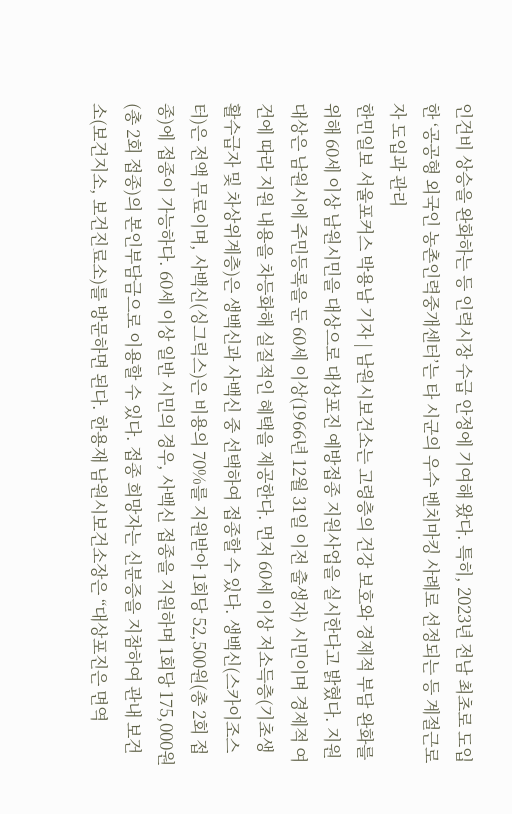인건비 상승을 완화하는 등 인력시장 수급 안정에 기여해 왔다. 특히, 2023년 전남 최초로 도입한 ‘공공형 외국인 농촌인력중개센터’는 타 시군의 우수 벤치마킹 사례로 선정되는 등 계절근로자 도입과 관리
한민일보 서울포커스 박용남 기자 | 남원시보건소는 고령층의 건강 보호와 경제적 부담 완화를 위해 60세 이상 남원시민을 대상으로 대상포진 예방접종 지원사업을 실시한다고 밝혔다. 지원 대상은 남원시에 주민등록을 둔 60세 이상(1966년 12월 31일 이전 출생자) 시민이며 경제적 여건에 따라 지원 내용을 차등화해 실질적인 혜택을 제공한다. 먼저 60세 이상 저소득층(기초생활수급자 및 차상위계층)은 생백신과 사백신 중 선택하여 접종할 수 있다. 생백신(스카이조스터)은 전액 무료이며, 사백신(싱그릭스)은 비용의 70%를 지원받아 1회당 52,500원(총 2회 접종)에 접종이 가능하다. 60세 이상 일반 시민의 경우, 사백신 접종을 지원하며 1회당 175,000원(총 2회 접종)의 본인부담금으로 이용할 수 있다. 접종 희망자는 신분증을 지참하여 관내 보건소(보건지소, 보건진료소)를 방문하면 된다. 한용재 남원시보건소장은 “대상포진은 면역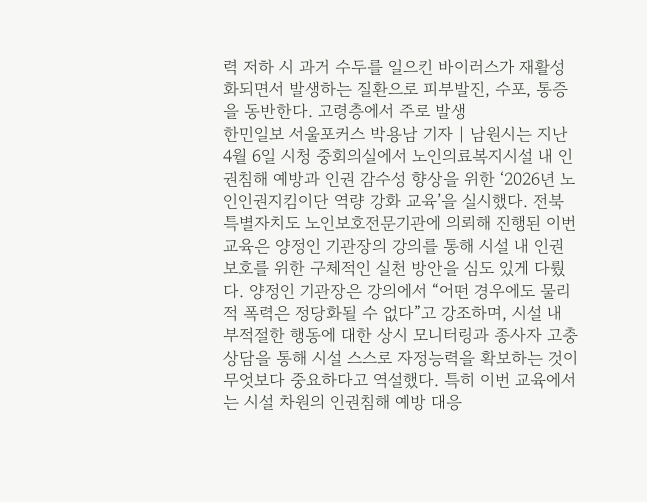력 저하 시 과거 수두를 일으킨 바이러스가 재활성화되면서 발생하는 질환으로 피부발진, 수포, 통증을 동반한다. 고령층에서 주로 발생
한민일보 서울포커스 박용남 기자 | 남원시는 지난 4월 6일 시청 중회의실에서 노인의료복지시설 내 인권침해 예방과 인권 감수성 향상을 위한 ‘2026년 노인인권지킴이단 역량 강화 교육’을 실시했다. 전북특별자치도 노인보호전문기관에 의뢰해 진행된 이번 교육은 양정인 기관장의 강의를 통해 시설 내 인권 보호를 위한 구체적인 실천 방안을 심도 있게 다뤘다. 양정인 기관장은 강의에서 “어떤 경우에도 물리적 폭력은 정당화될 수 없다”고 강조하며, 시설 내 부적절한 행동에 대한 상시 모니터링과 종사자 고충 상담을 통해 시설 스스로 자정능력을 확보하는 것이 무엇보다 중요하다고 역설했다. 특히 이번 교육에서는 시설 차원의 인권침해 예방 대응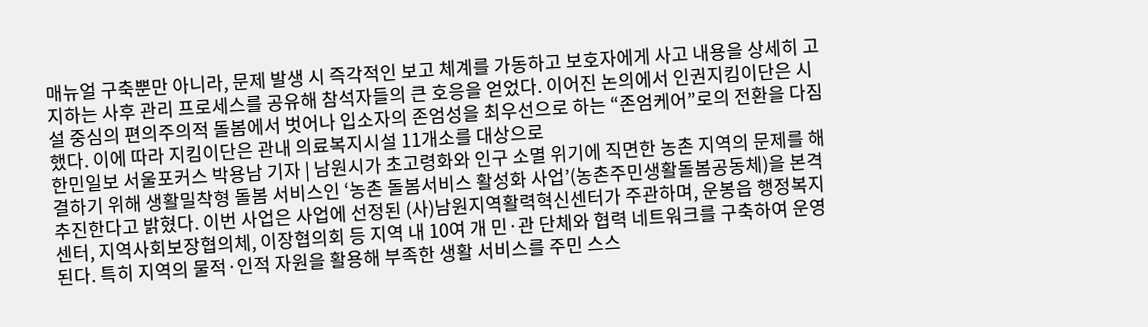매뉴얼 구축뿐만 아니라, 문제 발생 시 즉각적인 보고 체계를 가동하고 보호자에게 사고 내용을 상세히 고지하는 사후 관리 프로세스를 공유해 참석자들의 큰 호응을 얻었다. 이어진 논의에서 인권지킴이단은 시설 중심의 편의주의적 돌봄에서 벗어나 입소자의 존엄성을 최우선으로 하는 “존엄케어”로의 전환을 다짐했다. 이에 따라 지킴이단은 관내 의료복지시설 11개소를 대상으로
한민일보 서울포커스 박용남 기자 | 남원시가 초고령화와 인구 소멸 위기에 직면한 농촌 지역의 문제를 해결하기 위해 생활밀착형 돌봄 서비스인 ‘농촌 돌봄서비스 활성화 사업’(농촌주민생활돌봄공동체)을 본격 추진한다고 밝혔다. 이번 사업은 사업에 선정된 (사)남원지역활력혁신센터가 주관하며, 운봉읍 행정복지센터, 지역사회보장협의체, 이장협의회 등 지역 내 10여 개 민·관 단체와 협력 네트워크를 구축하여 운영된다. 특히 지역의 물적·인적 자원을 활용해 부족한 생활 서비스를 주민 스스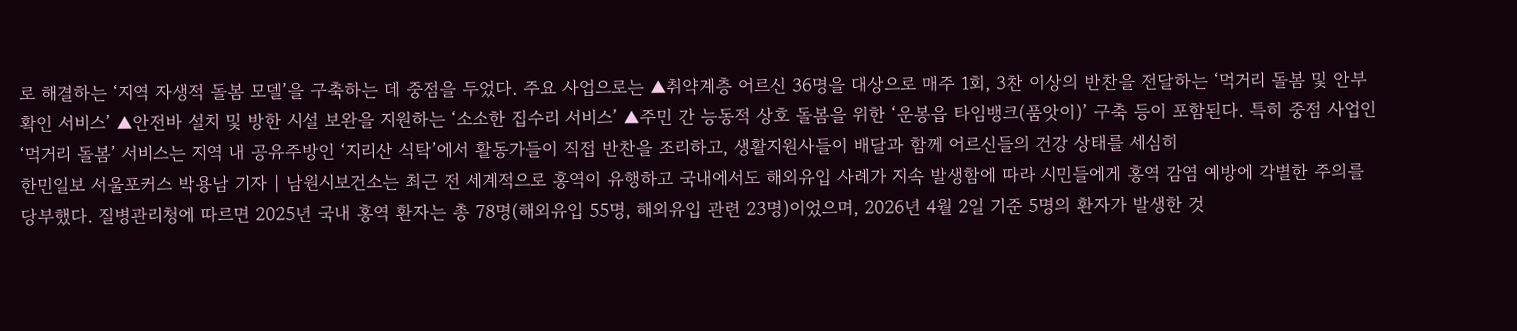로 해결하는 ‘지역 자생적 돌봄 모델’을 구축하는 데 중점을 두었다. 주요 사업으로는 ▲취약계층 어르신 36명을 대상으로 매주 1회, 3찬 이상의 반찬을 전달하는 ‘먹거리 돌봄 및 안부 확인 서비스’ ▲안전바 설치 및 방한 시설 보완을 지원하는 ‘소소한 집수리 서비스’ ▲주민 간 능동적 상호 돌봄을 위한 ‘운봉읍 타임뱅크(품앗이)’ 구축 등이 포함된다. 특히 중점 사업인 ‘먹거리 돌봄’ 서비스는 지역 내 공유주방인 ‘지리산 식탁’에서 활동가들이 직접 반찬을 조리하고, 생활지원사들이 배달과 함께 어르신들의 건강 상태를 세심히
한민일보 서울포커스 박용남 기자 | 남원시보건소는 최근 전 세계적으로 홍역이 유행하고 국내에서도 해외유입 사례가 지속 발생함에 따라 시민들에게 홍역 감염 예방에 각별한 주의를 당부했다. 질병관리청에 따르면 2025년 국내 홍역 환자는 총 78명(해외유입 55명, 해외유입 관련 23명)이었으며, 2026년 4월 2일 기준 5명의 환자가 발생한 것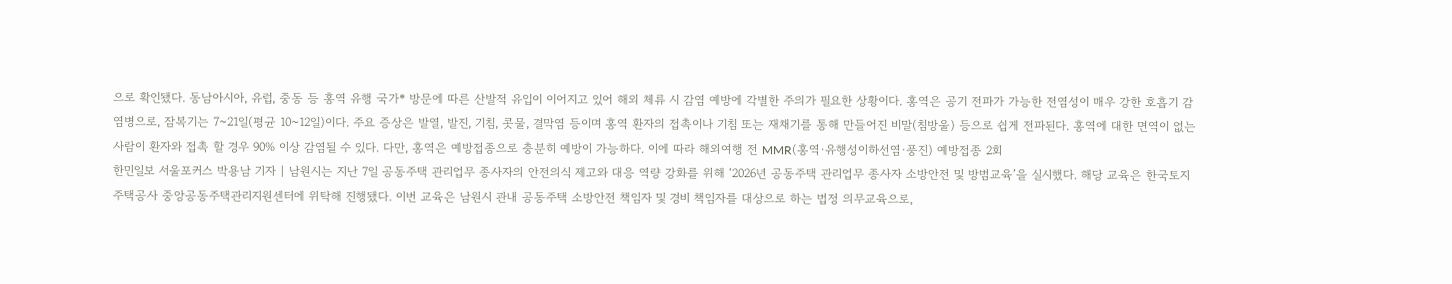으로 확인됐다. 동남아시아, 유럽, 중동 등 홍역 유행 국가* 방문에 따른 산발적 유입이 이어지고 있어 해외 체류 시 감염 예방에 각별한 주의가 필요한 상황이다. 홍역은 공기 전파가 가능한 전염성이 매우 강한 호흡기 감염병으로, 잠복기는 7~21일(평균 10~12일)이다. 주요 증상은 발열, 발진, 기침, 콧물, 결막염 등이며 홍역 환자의 접촉이나 기침 또는 재채기를 통해 만들어진 비말(침방울) 등으로 쉽게 전파된다. 홍역에 대한 면역이 없는 사람이 환자와 접촉 할 경우 90% 이상 감염될 수 있다. 다만, 홍역은 예방접종으로 충분히 예방이 가능하다. 이에 따라 해외여행 전 MMR(홍역·유행성이하선염·풍진) 예방접종 2회
한민일보 서울포커스 박용남 기자 | 남원시는 지난 7일 공동주택 관리업무 종사자의 안전의식 제고와 대응 역량 강화를 위해 ‘2026년 공동주택 관리업무 종사자 소방안전 및 방범교육’을 실시했다. 해당 교육은 한국토지주택공사 중앙공동주택관리지원센터에 위탁해 진행됐다. 이번 교육은 남원시 관내 공동주택 소방안전 책임자 및 경비 책임자를 대상으로 하는 법정 의무교육으로,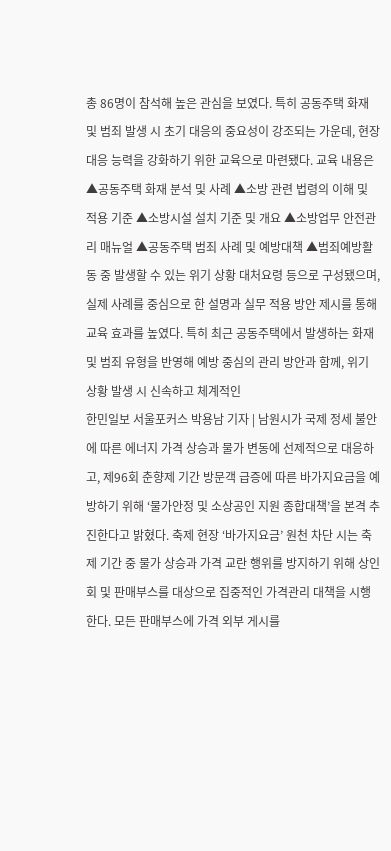총 86명이 참석해 높은 관심을 보였다. 특히 공동주택 화재 및 범죄 발생 시 초기 대응의 중요성이 강조되는 가운데, 현장 대응 능력을 강화하기 위한 교육으로 마련됐다. 교육 내용은 ▲공동주택 화재 분석 및 사례 ▲소방 관련 법령의 이해 및 적용 기준 ▲소방시설 설치 기준 및 개요 ▲소방업무 안전관리 매뉴얼 ▲공동주택 범죄 사례 및 예방대책 ▲범죄예방활동 중 발생할 수 있는 위기 상황 대처요령 등으로 구성됐으며, 실제 사례를 중심으로 한 설명과 실무 적용 방안 제시를 통해 교육 효과를 높였다. 특히 최근 공동주택에서 발생하는 화재 및 범죄 유형을 반영해 예방 중심의 관리 방안과 함께, 위기 상황 발생 시 신속하고 체계적인
한민일보 서울포커스 박용남 기자 | 남원시가 국제 정세 불안에 따른 에너지 가격 상승과 물가 변동에 선제적으로 대응하고, 제96회 춘향제 기간 방문객 급증에 따른 바가지요금을 예방하기 위해 ‘물가안정 및 소상공인 지원 종합대책’을 본격 추진한다고 밝혔다. 축제 현장 ‘바가지요금’ 원천 차단 시는 축제 기간 중 물가 상승과 가격 교란 행위를 방지하기 위해 상인회 및 판매부스를 대상으로 집중적인 가격관리 대책을 시행한다. 모든 판매부스에 가격 외부 게시를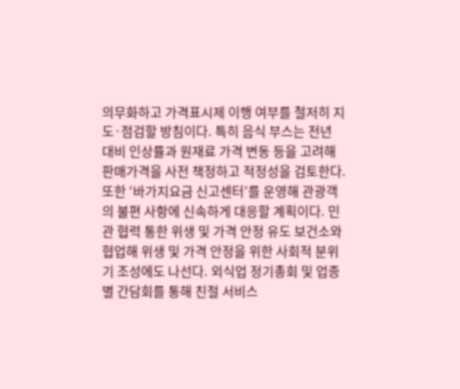의무화하고 가격표시제 이행 여부를 철저히 지도·점검할 방침이다. 특히 음식 부스는 전년 대비 인상률과 원재료 가격 변동 등을 고려해 판매가격을 사전 책정하고 적정성을 검토한다. 또한 ‘바가지요금 신고센터’를 운영해 관광객의 불편 사항에 신속하게 대응할 계획이다. 민관 협력 통한 위생 및 가격 안정 유도 보건소와 협업해 위생 및 가격 안정을 위한 사회적 분위기 조성에도 나선다. 외식업 정기총회 및 업종별 간담회를 통해 친절 서비스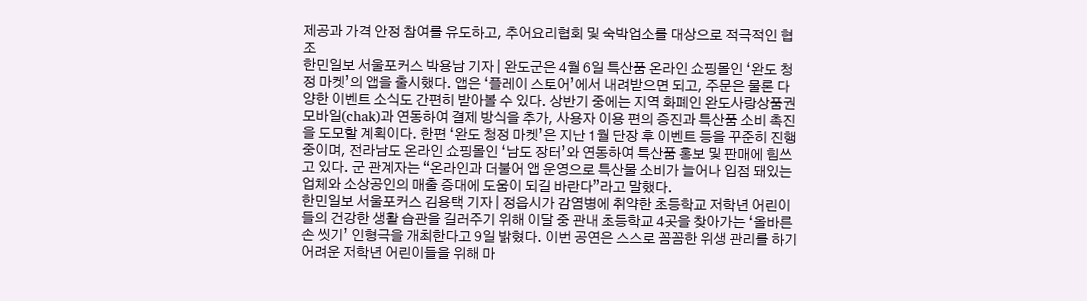제공과 가격 안정 참여를 유도하고, 추어요리협회 및 숙박업소를 대상으로 적극적인 협조
한민일보 서울포커스 박용남 기자 | 완도군은 4월 6일 특산품 온라인 쇼핑몰인 ‘완도 청정 마켓’의 앱을 출시했다. 앱은 ‘플레이 스토어’에서 내려받으면 되고, 주문은 물론 다양한 이벤트 소식도 간편히 받아볼 수 있다. 상반기 중에는 지역 화폐인 완도사랑상품권 모바일(chak)과 연동하여 결제 방식을 추가, 사용자 이용 편의 증진과 특산품 소비 촉진을 도모할 계획이다. 한편 ‘완도 청정 마켓’은 지난 1월 단장 후 이벤트 등을 꾸준히 진행 중이며, 전라남도 온라인 쇼핑몰인 ‘남도 장터’와 연동하여 특산품 홍보 및 판매에 힘쓰고 있다. 군 관계자는 “온라인과 더불어 앱 운영으로 특산물 소비가 늘어나 입점 돼있는 업체와 소상공인의 매출 증대에 도움이 되길 바란다”라고 말했다.
한민일보 서울포커스 김용택 기자 | 정읍시가 감염병에 취약한 초등학교 저학년 어린이들의 건강한 생활 습관을 길러주기 위해 이달 중 관내 초등학교 4곳을 찾아가는 ‘올바른 손 씻기’ 인형극을 개최한다고 9일 밝혔다. 이번 공연은 스스로 꼼꼼한 위생 관리를 하기 어려운 저학년 어린이들을 위해 마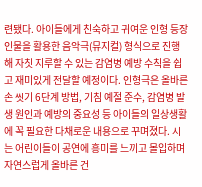련됐다. 아이들에게 친숙하고 귀여운 인형 등장인물을 활용한 음악극(뮤지컬) 형식으로 진행해 자칫 지루할 수 있는 감염병 예방 수칙을 쉽고 재미있게 전달할 예정이다. 인형극은 올바른 손 씻기 6단계 방법, 기침 예절 준수, 감염병 발생 원인과 예방의 중요성 등 아이들의 일상생활에 꼭 필요한 다채로운 내용으로 꾸며졌다. 시는 어린이들이 공연에 흥미를 느끼고 몰입하며 자연스럽게 올바른 건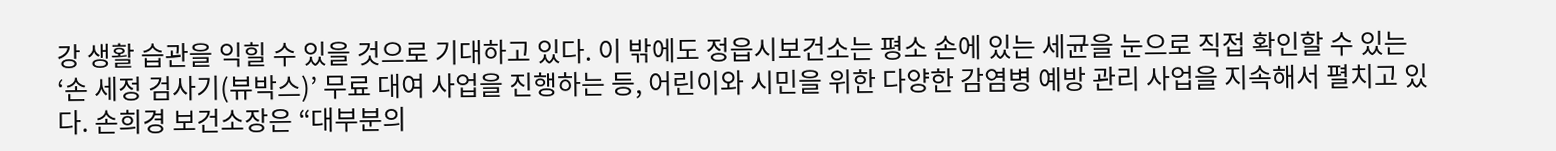강 생활 습관을 익힐 수 있을 것으로 기대하고 있다. 이 밖에도 정읍시보건소는 평소 손에 있는 세균을 눈으로 직접 확인할 수 있는 ‘손 세정 검사기(뷰박스)’ 무료 대여 사업을 진행하는 등, 어린이와 시민을 위한 다양한 감염병 예방 관리 사업을 지속해서 펼치고 있다. 손희경 보건소장은 “대부분의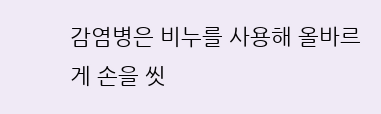감염병은 비누를 사용해 올바르게 손을 씻